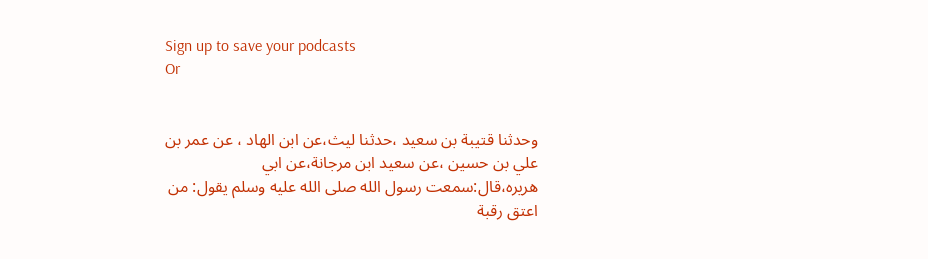Sign up to save your podcasts
Or


وحدثنا قتيبة بن سعيد ،حدثنا ليث،عن ابن الهاد ، عن عمر بن علي بن حسين ،عن سعيد ابن مرجانة،عن ابي هريره،قال:سمعت رسول الله صلى الله عليه وسلم يقول: من اعتق رقبة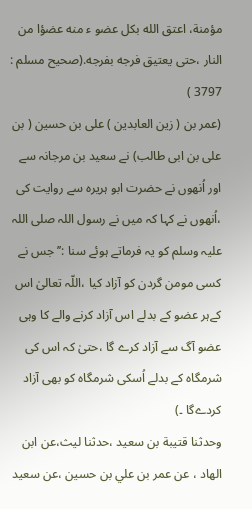مؤمنة، اعتق الله بكل عضو ء منه عضؤا من النار ،حتى يعتيق فرجه بفرجه.(صحیح مسلم : 3797 )
(عمر بن ( زین العابدین ) علی بن حسین ( بن علی بن ابی طالب) نے سعید بن مرجانہ سے اور اُنھوں نے حضرت ابو ہریرہ سے روایت کی ،اُنھوں نے کہا کہ میں نے رسول اللہ صلی اللہ علیہ وسلم کو یہ فرماتے ہوئے سنا :’’ جس نے کسی مومن گردن کو آزاد کیا ،اللّہ تعالیٰ اس کےہر عضو کے بدلے اس آزاد کرنے والے کا وہی عضو آگ سے آزاد کرے گا ،حتیٰ کہ اس کی شرمگاہ کے بدلے اُسکی شرمگاہ کو بھی آزاد کردےگا ۔)
وحدثنا قتيبة بن سعيد ،حدثنا ليث،عن ابن الهاد ، عن عمر بن علي بن حسين ،عن سعيد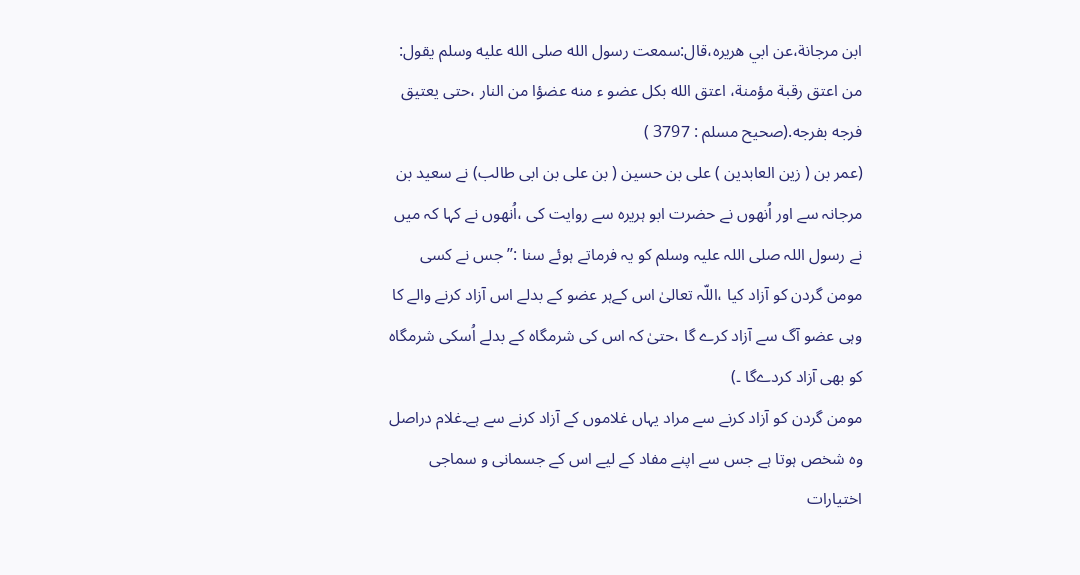ابن مرجانة،عن ابي هريره،قال:سمعت رسول الله صلى الله عليه وسلم يقول: من اعتق رقبة مؤمنة، اعتق الله بكل عضو ء منه عضؤا من النار ،حتى يعتيق فرجه بفرجه.(صحیح مسلم : 3797 )
(عمر بن ( زین العابدین ) علی بن حسین ( بن علی بن ابی طالب) نے سعید بن مرجانہ سے اور اُنھوں نے حضرت ابو ہریرہ سے روایت کی ،اُنھوں نے کہا کہ میں نے رسول اللہ صلی اللہ علیہ وسلم کو یہ فرماتے ہوئے سنا :’’ جس نے کسی مومن گردن کو آزاد کیا ،اللّہ تعالیٰ اس کےہر عضو کے بدلے اس آزاد کرنے والے کا وہی عضو آگ سے آزاد کرے گا ،حتیٰ کہ اس کی شرمگاہ کے بدلے اُسکی شرمگاہ کو بھی آزاد کردےگا ۔)
مومن گردن کو آزاد کرنے سے مراد یہاں غلاموں کے آزاد کرنے سے ہے۔غلام دراصل وہ شخص ہوتا ہے جس سے اپنے مفاد کے لیے اس کے جسمانی و سماجی اختیارات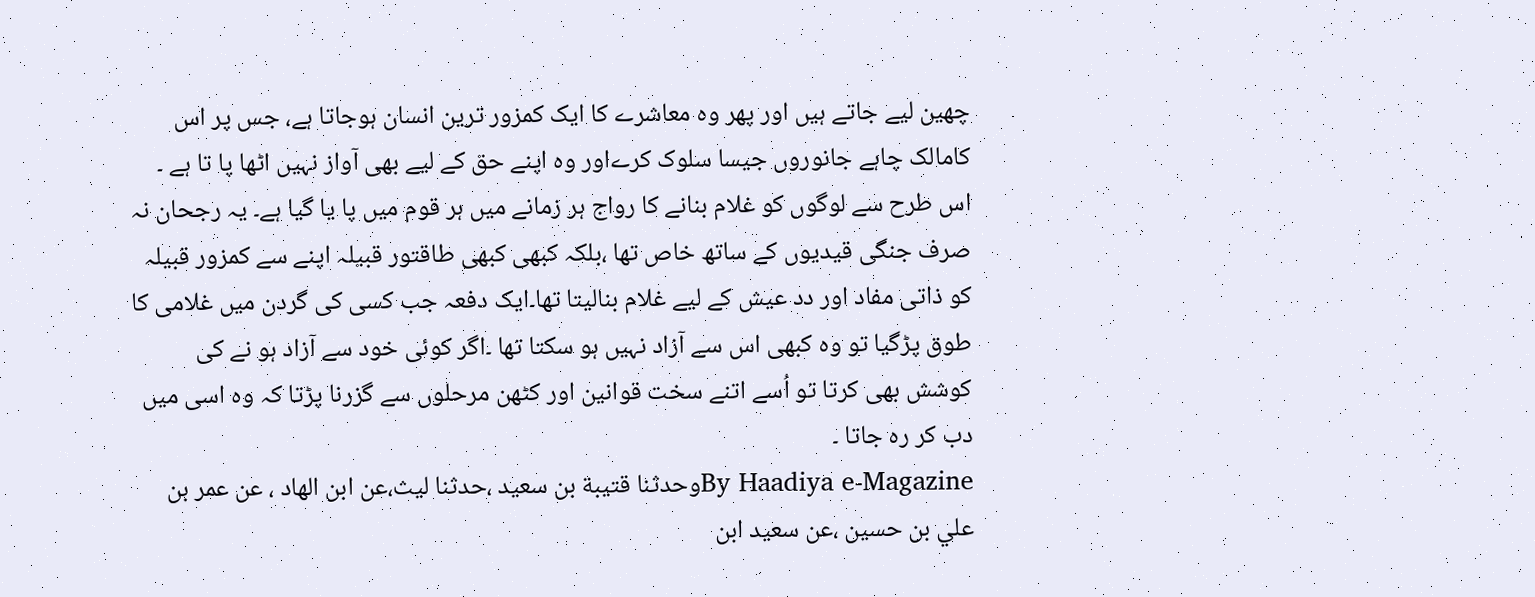چھین لیے جاتے ہیں اور پھر وہ معاشرے کا ایک کمزور ترین انسان ہوجاتا ہے، جس پر اس کامالک چاہے جانوروں جیسا سلوک کرےاور وہ اپنے حق کے لیے بھی آواز نہیں اٹھا پا تا ہے ۔
اس طرح سے لوگوں کو غلام بنانے کا رواج ہر زمانے میں ہر قوم میں پا یا گیا ہے۔ یہ رجحان نہ صرف جنگی قیدیوں کے ساتھ خاص تھا ،بلکہ کبھی کبھی طاقتور قبیلہ اپنے سے کمزور قبیلہ کو ذاتی مفاد اور دد عیش کے لیے غلام بنالیتا تھا۔ایک دفعہ جب کسی کی گردن میں غلامی کا طوق پڑگیا تو وہ کبھی اس سے آزاد نہیں ہو سکتا تھا ۔اگر کوئی خود سے آزاد ہو نے کی کوشش بھی کرتا تو اُسے اتنے سخت قوانین اور کٹھن مرحلوں سے گزرنا پڑتا کہ وہ اسی میں دب کر رہ جاتا ۔
By Haadiya e-Magazineوحدثنا قتيبة بن سعيد ،حدثنا ليث،عن ابن الهاد ، عن عمر بن علي بن حسين ،عن سعيد ابن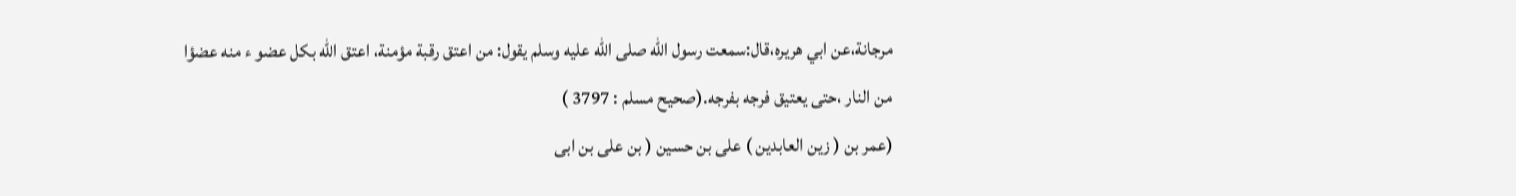مرجانة،عن ابي هريره،قال:سمعت رسول الله صلى الله عليه وسلم يقول: من اعتق رقبة مؤمنة، اعتق الله بكل عضو ء منه عضؤا من النار ،حتى يعتيق فرجه بفرجه.(صحیح مسلم : 3797 )
(عمر بن ( زین العابدین ) علی بن حسین ( بن علی بن ابی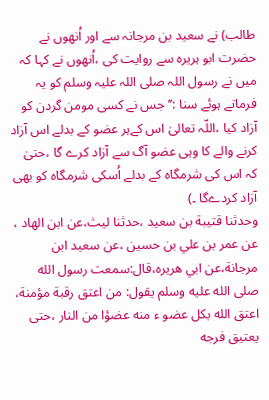طالب) نے سعید بن مرجانہ سے اور اُنھوں نے حضرت ابو ہریرہ سے روایت کی ،اُنھوں نے کہا کہ میں نے رسول اللہ صلی اللہ علیہ وسلم کو یہ فرماتے ہوئے سنا :’’ جس نے کسی مومن گردن کو آزاد کیا ،اللّہ تعالیٰ اس کےہر عضو کے بدلے اس آزاد کرنے والے کا وہی عضو آگ سے آزاد کرے گا ،حتیٰ کہ اس کی شرمگاہ کے بدلے اُسکی شرمگاہ کو بھی آزاد کردےگا ۔)
وحدثنا قتيبة بن سعيد ،حدثنا ليث،عن ابن الهاد ، عن عمر بن علي بن حسين ،عن سعيد ابن مرجانة،عن ابي هريره،قال:سمعت رسول الله صلى الله عليه وسلم يقول: من اعتق رقبة مؤمنة، اعتق الله بكل عضو ء منه عضؤا من النار ،حتى يعتيق فرجه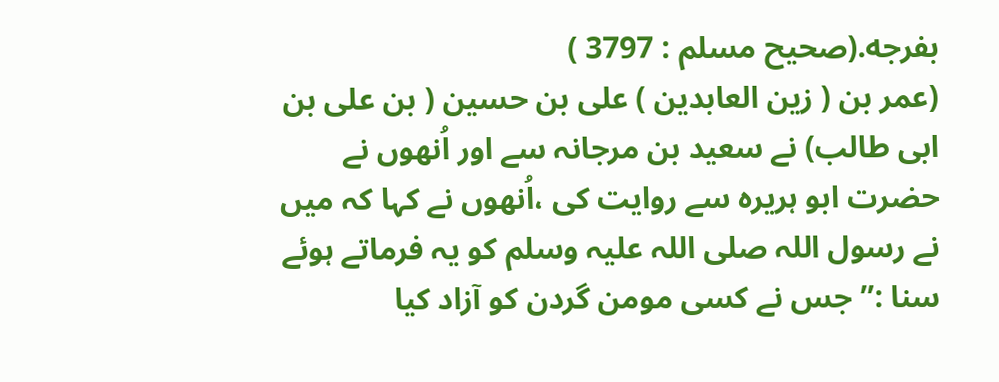بفرجه.(صحیح مسلم : 3797 )
(عمر بن ( زین العابدین ) علی بن حسین ( بن علی بن ابی طالب) نے سعید بن مرجانہ سے اور اُنھوں نے حضرت ابو ہریرہ سے روایت کی ،اُنھوں نے کہا کہ میں نے رسول اللہ صلی اللہ علیہ وسلم کو یہ فرماتے ہوئے سنا :’’ جس نے کسی مومن گردن کو آزاد کیا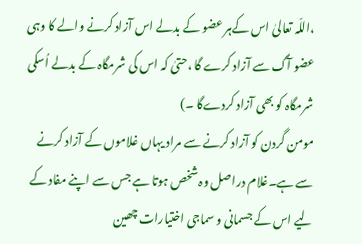،اللّہ تعالیٰ اس کےہر عضو کے بدلے اس آزاد کرنے والے کا وہی عضو آگ سے آزاد کرے گا ،حتیٰ کہ اس کی شرمگاہ کے بدلے اُسکی شرمگاہ کو بھی آزاد کردےگا ۔)
مومن گردن کو آزاد کرنے سے مراد یہاں غلاموں کے آزاد کرنے سے ہے۔غلام دراصل وہ شخص ہوتا ہے جس سے اپنے مفاد کے لیے اس کے جسمانی و سماجی اختیارات چھین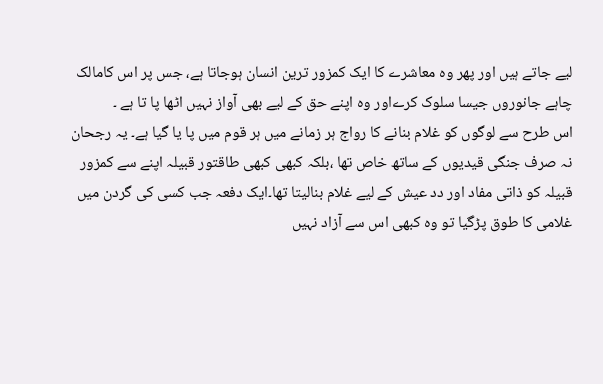لیے جاتے ہیں اور پھر وہ معاشرے کا ایک کمزور ترین انسان ہوجاتا ہے، جس پر اس کامالک چاہے جانوروں جیسا سلوک کرےاور وہ اپنے حق کے لیے بھی آواز نہیں اٹھا پا تا ہے ۔
اس طرح سے لوگوں کو غلام بنانے کا رواج ہر زمانے میں ہر قوم میں پا یا گیا ہے۔ یہ رجحان نہ صرف جنگی قیدیوں کے ساتھ خاص تھا ،بلکہ کبھی کبھی طاقتور قبیلہ اپنے سے کمزور قبیلہ کو ذاتی مفاد اور دد عیش کے لیے غلام بنالیتا تھا۔ایک دفعہ جب کسی کی گردن میں غلامی کا طوق پڑگیا تو وہ کبھی اس سے آزاد نہیں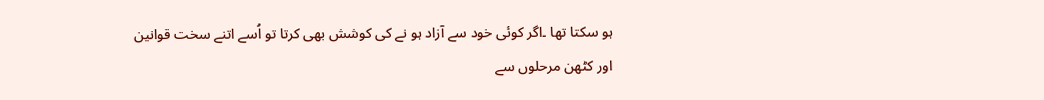ہو سکتا تھا ۔اگر کوئی خود سے آزاد ہو نے کی کوشش بھی کرتا تو اُسے اتنے سخت قوانین اور کٹھن مرحلوں سے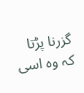گزرنا پڑتا کہ وہ اسی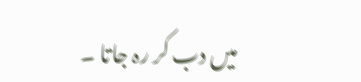میں دب کر رہ جاتا ۔